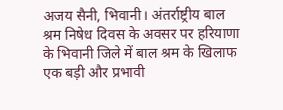अजय सैनी, भिवानी। अंतर्राष्ट्रीय बाल श्रम निषेध दिवस के अवसर पर हरियाणा के भिवानी जिले में बाल श्रम के खिलाफ एक बड़ी और प्रभावी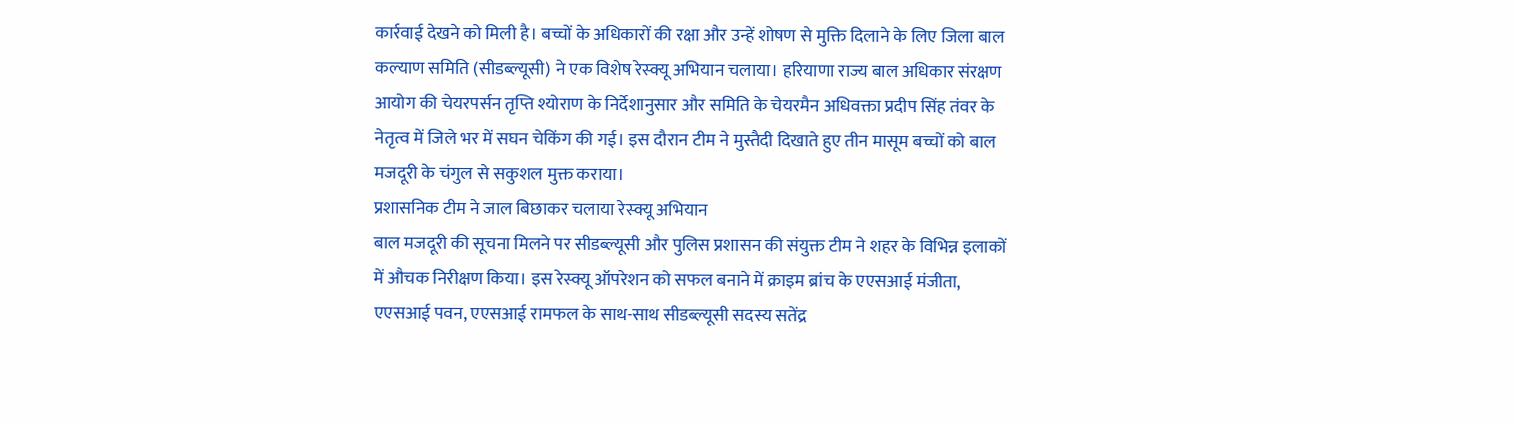कार्रवाई देखने को मिली है। बच्चों के अधिकारों की रक्षा और उन्हें शोषण से मुक्ति दिलाने के लिए जिला बाल कल्याण समिति (सीडब्ल्यूसी) ने एक विशेष रेस्क्यू अभियान चलाया। हरियाणा राज्य बाल अधिकार संरक्षण आयोग की चेयरपर्सन तृप्ति श्योराण के निर्देशानुसार और समिति के चेयरमैन अधिवक्ता प्रदीप सिंह तंवर के नेतृत्व में जिले भर में सघन चेकिंग की गई। इस दौरान टीम ने मुस्तैदी दिखाते हुए तीन मासूम बच्चों को बाल मजदूरी के चंगुल से सकुशल मुक्त कराया।
प्रशासनिक टीम ने जाल बिछाकर चलाया रेस्क्यू अभियान
बाल मजदूरी की सूचना मिलने पर सीडब्ल्यूसी और पुलिस प्रशासन की संयुक्त टीम ने शहर के विभिन्न इलाकों में औचक निरीक्षण किया। इस रेस्क्यू ऑपरेशन को सफल बनाने में क्राइम ब्रांच के एएसआई मंजीता, एएसआई पवन, एएसआई रामफल के साथ-साथ सीडब्ल्यूसी सदस्य सतेंद्र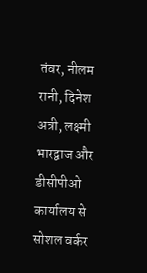तंवर, नीलम रानी, दिनेश अत्री, लक्ष्मी भारद्वाज और डीसीपीओ कार्यालय से सोशल वर्कर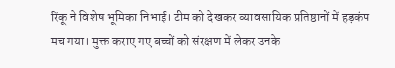रिंकू ने विशेष भूमिका निभाई। टीम को देखकर व्यावसायिक प्रतिष्ठानों में हड़कंप मच गया। मुक्त कराए गए बच्चों को संरक्षण में लेकर उनके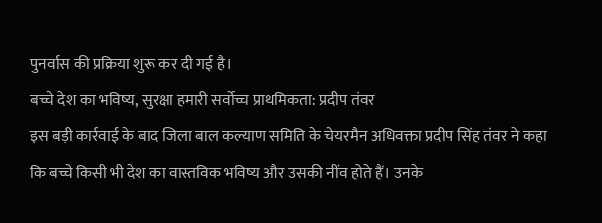पुनर्वास की प्रक्रिया शुरू कर दी गई है।
बच्चे देश का भविष्य, सुरक्षा हमारी सर्वोच्च प्राथमिकता: प्रदीप तंवर
इस बड़ी कार्रवाई के बाद जिला बाल कल्याण समिति के चेयरमैन अधिवक्ता प्रदीप सिंह तंवर ने कहा कि बच्चे किसी भी देश का वास्तविक भविष्य और उसकी नींव होते हैं। उनके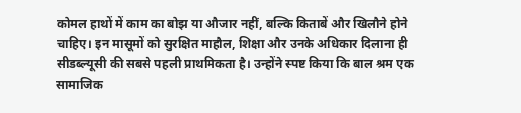कोमल हाथों में काम का बोझ या औजार नहीं, बल्कि किताबें और खिलौने होने चाहिए। इन मासूमों को सुरक्षित माहौल, शिक्षा और उनके अधिकार दिलाना ही सीडब्ल्यूसी की सबसे पहली प्राथमिकता है। उन्होंने स्पष्ट किया कि बाल श्रम एक सामाजिक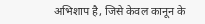अभिशाप है, जिसे केवल कानून के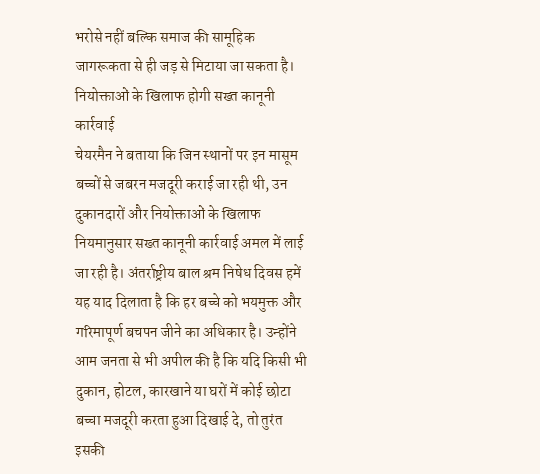भरोसे नहीं बल्कि समाज की सामूहिक जागरूकता से ही जड़ से मिटाया जा सकता है।
नियोक्ताओं के खिलाफ होगी सख्त कानूनी कार्रवाई
चेयरमैन ने बताया कि जिन स्थानों पर इन मासूम बच्चों से जबरन मजदूरी कराई जा रही थी, उन दुकानदारों और नियोक्ताओं के खिलाफ नियमानुसार सख्त कानूनी कार्रवाई अमल में लाई जा रही है। अंतर्राष्ट्रीय बाल श्रम निषेध दिवस हमें यह याद दिलाता है कि हर बच्चे को भयमुक्त और गरिमापूर्ण बचपन जीने का अधिकार है। उन्होंने आम जनता से भी अपील की है कि यदि किसी भी दुकान, होटल, कारखाने या घरों में कोई छोटा बच्चा मजदूरी करता हुआ दिखाई दे, तो तुरंत इसकी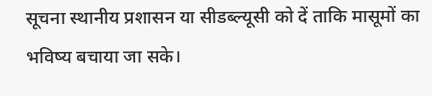सूचना स्थानीय प्रशासन या सीडब्ल्यूसी को दें ताकि मासूमों का भविष्य बचाया जा सके।